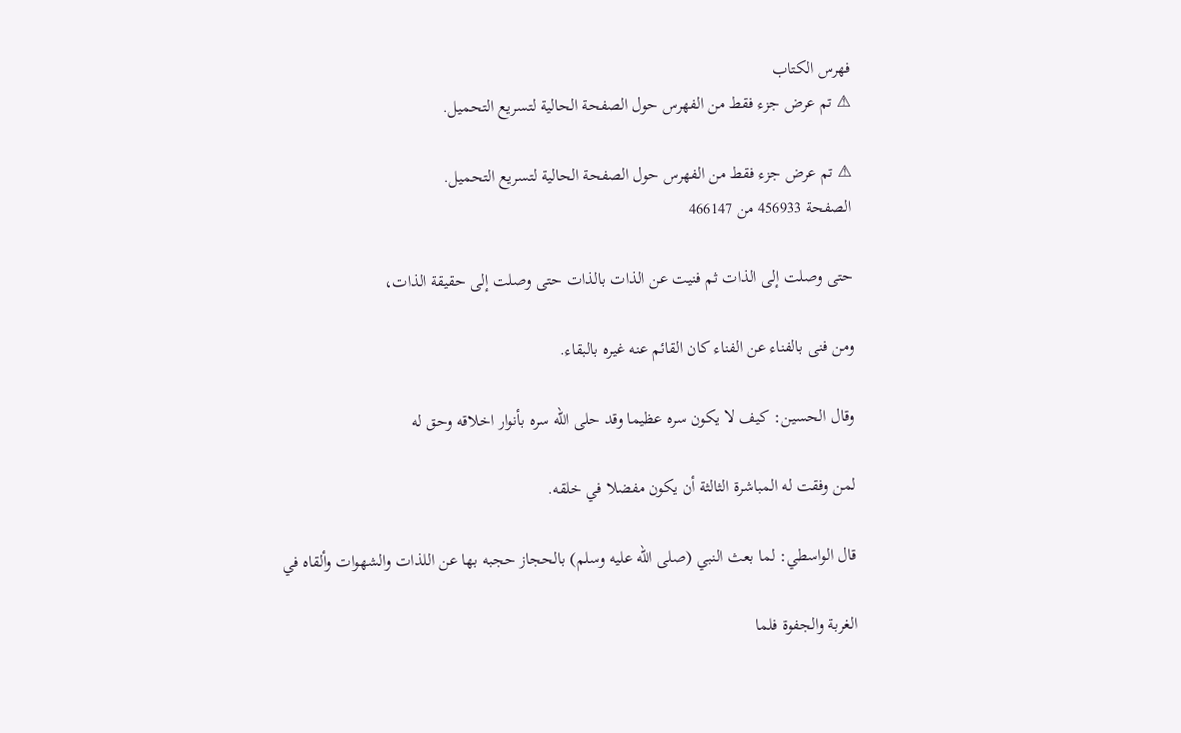فهرس الكتاب
⚠ تم عرض جزء فقط من الفهرس حول الصفحة الحالية لتسريع التحميل.

⚠ تم عرض جزء فقط من الفهرس حول الصفحة الحالية لتسريع التحميل.
الصفحة 456933 من 466147

حتى وصلت إلى الذات ثم فنيت عن الذات بالذات حتى وصلت إلى حقيقة الذات،

ومن فنى بالفناء عن الفناء كان القائم عنه غيره بالبقاء.

وقال الحسين: كيف لا يكون سره عظيما وقد حلى الله سره بأنوار اخلاقه وحق له

لمن وفقت له المباشرة الثالثة أن يكون مفضلا في خلقه.

قال الواسطي: لما بعث النبي (صلى الله عليه وسلم) بالحجاز حجبه بها عن اللذات والشهوات وألقاه في

الغربة والجفوة فلما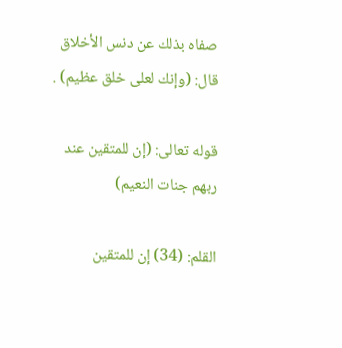صفاه بذلك عن دنس الأخلاق قال: (وإنك لعلى خلق عظيم) .

قوله تعالى: (إن للمتقين عند ربهم جنات النعيم)

القلم: (34) إن للمتقين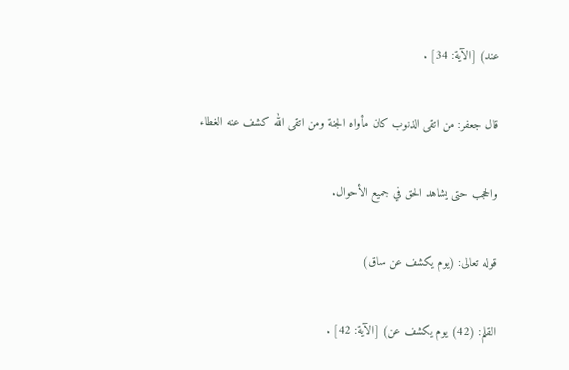عند) [الآية: 34] .

قال جعفر: من اتقى الذنوب كان مأواه الجنة ومن اتقى الله كشف عنه الغطاء

والحجب حتى يشاهد الحق في جميع الأحوال.

قوله تعالى: (يوم يكشف عن ساق)

القلم: (42) يوم يكشف عن) [الآية: 42] .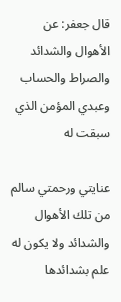قال جعفر: عن الأهوال والشدائد والصراط والحساب وعبدي المؤمن الذي سبقت له

عنايتي ورحمتي سالم من تلك الأهوال والشدائد ولا يكون له علم بشدائدها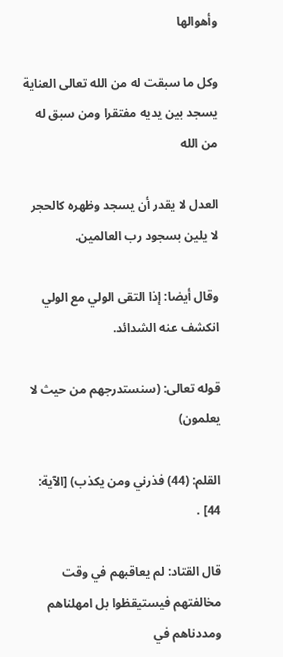وأهوالها

وكل ما سبقت له من الله تعالى العناية يسجد بين يديه مفتقرا ومن سبق له من الله

العدل لا يقدر أن يسجد وظهره كالحجر لا يلين بسجود رب العالمين.

وقال أيضا: إذا التقى الولي مع الولي انكشف عنه الشدائد.

قوله تعالى: (سنستدرجهم من حيث لا يعلمون)

القلم: (44) فذرني ومن يكذب) [الآية: 44] .

قال القتاد: لم يعاقبهم في وقت مخالفتهم فيستيقظوا بل امهلناهم ومددناهم في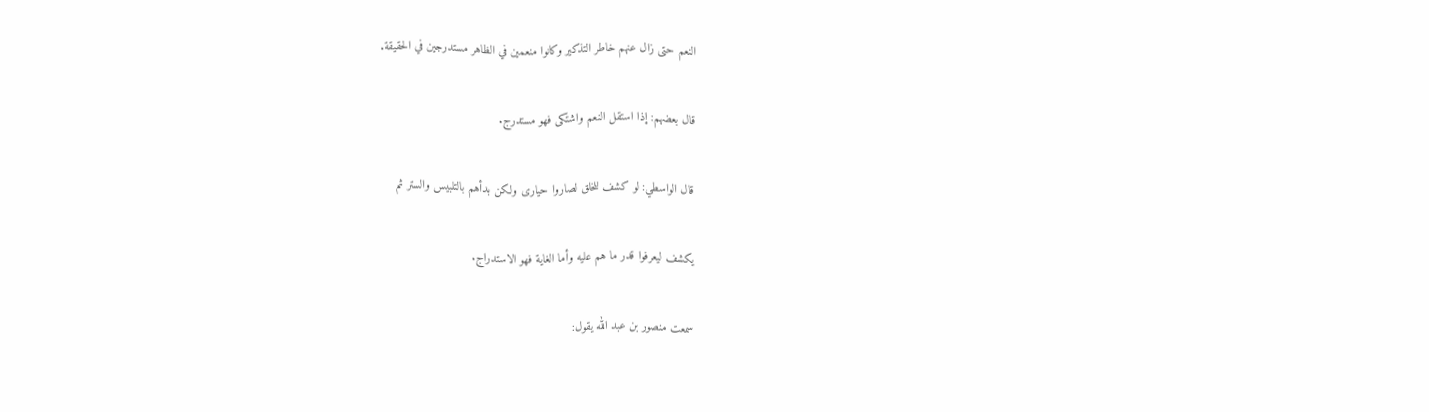النعم حتى زال عنهم خاطر التذكير وكانوا منعمين في الظاهر مستدرجين في الحقيقة.

قال بعضهم: إذا استقل النعم واشتكى فهو مستدرج.

قال الواسطي: لو كشف للخلق لصاروا حيارى ولكن بدأهم بالتلبيس والستر ثم

يكشف ليعرفوا قدر ما هم عليه وأما الغاية فهو الاستدراج.

سمعت منصور بن عبد الله يقول: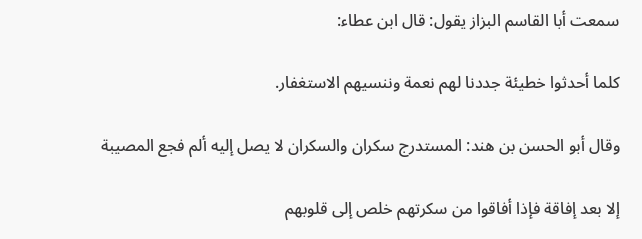سمعت أبا القاسم البزاز يقول: قال ابن عطاء:

كلما أحدثوا خطيئة جددنا لهم نعمة وننسيهم الاستغفار.

وقال أبو الحسن بن هند: المستدرج سكران والسكران لا يصل إليه ألم فجع المصيبة

إلا بعد إفاقة فإذا أفاقوا من سكرتهم خلص إلى قلوبهم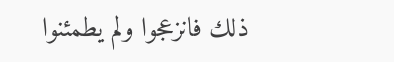ذلك فانزعجوا ولم يطمئنوا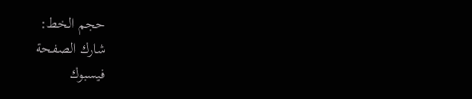حجم الخط:
شارك الصفحة
فيسبوك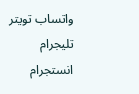واتساب تويتر تليجرام انستجرام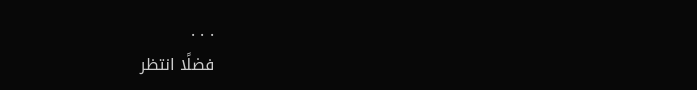. . .
فضلًا انتظر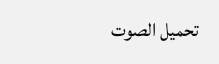تحميل الصوت